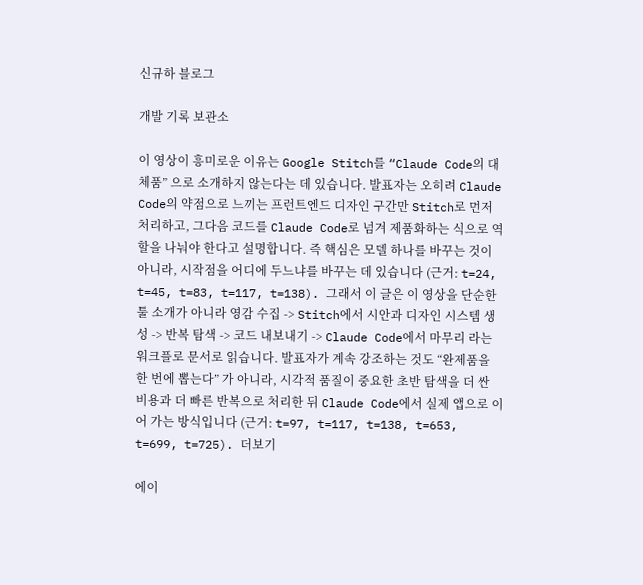신규하 블로그

개발 기록 보관소

이 영상이 흥미로운 이유는 Google Stitch를 “Claude Code의 대체품” 으로 소개하지 않는다는 데 있습니다. 발표자는 오히려 Claude Code의 약점으로 느끼는 프런트엔드 디자인 구간만 Stitch로 먼저 처리하고, 그다음 코드를 Claude Code로 넘겨 제품화하는 식으로 역할을 나눠야 한다고 설명합니다. 즉 핵심은 모델 하나를 바꾸는 것이 아니라, 시작점을 어디에 두느냐를 바꾸는 데 있습니다 (근거: t=24, t=45, t=83, t=117, t=138). 그래서 이 글은 이 영상을 단순한 툴 소개가 아니라 영감 수집 -> Stitch에서 시안과 디자인 시스템 생성 -> 반복 탐색 -> 코드 내보내기 -> Claude Code에서 마무리 라는 워크플로 문서로 읽습니다. 발표자가 계속 강조하는 것도 “완제품을 한 번에 뽑는다” 가 아니라, 시각적 품질이 중요한 초반 탐색을 더 싼 비용과 더 빠른 반복으로 처리한 뒤 Claude Code에서 실제 앱으로 이어 가는 방식입니다 (근거: t=97, t=117, t=138, t=653, t=699, t=725). 더보기

에이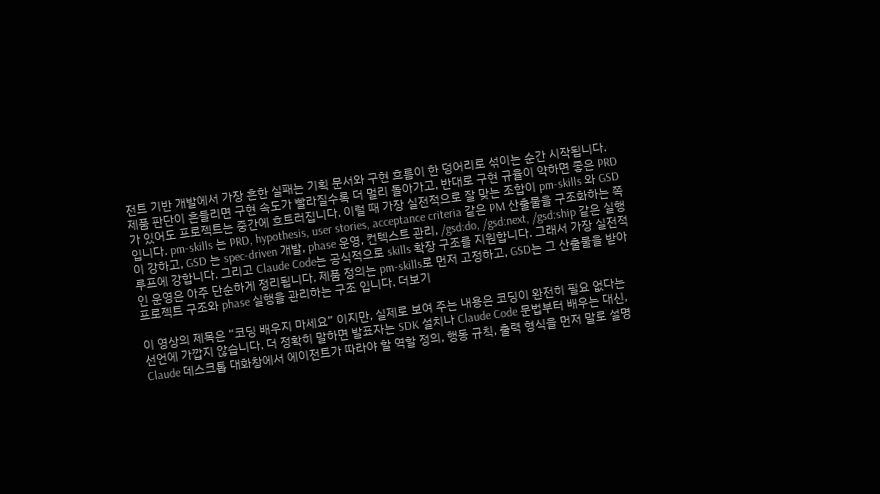전트 기반 개발에서 가장 흔한 실패는 기획 문서와 구현 흐름이 한 덩어리로 섞이는 순간 시작됩니다. 제품 판단이 흔들리면 구현 속도가 빨라질수록 더 멀리 돌아가고, 반대로 구현 규율이 약하면 좋은 PRD가 있어도 프로젝트는 중간에 흐트러집니다. 이럴 때 가장 실전적으로 잘 맞는 조합이 pm-skills 와 GSD 입니다. pm-skills 는 PRD, hypothesis, user stories, acceptance criteria 같은 PM 산출물을 구조화하는 쪽이 강하고, GSD 는 spec-driven 개발, phase 운영, 컨텍스트 관리, /gsd:do, /gsd:next, /gsd:ship 같은 실행 루프에 강합니다. 그리고 Claude Code는 공식적으로 skills 확장 구조를 지원합니다. 그래서 가장 실전적인 운영은 아주 단순하게 정리됩니다. 제품 정의는 pm-skills로 먼저 고정하고, GSD는 그 산출물을 받아 프로젝트 구조와 phase 실행을 관리하는 구조 입니다. 더보기

이 영상의 제목은 “코딩 배우지 마세요” 이지만, 실제로 보여 주는 내용은 코딩이 완전히 필요 없다는 선언에 가깝지 않습니다. 더 정확히 말하면 발표자는 SDK 설치나 Claude Code 문법부터 배우는 대신, Claude 데스크톱 대화창에서 에이전트가 따라야 할 역할 정의, 행동 규칙, 출력 형식을 먼저 말로 설명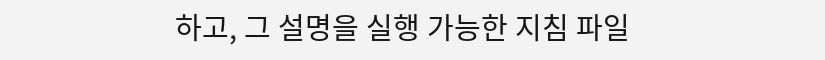하고, 그 설명을 실행 가능한 지침 파일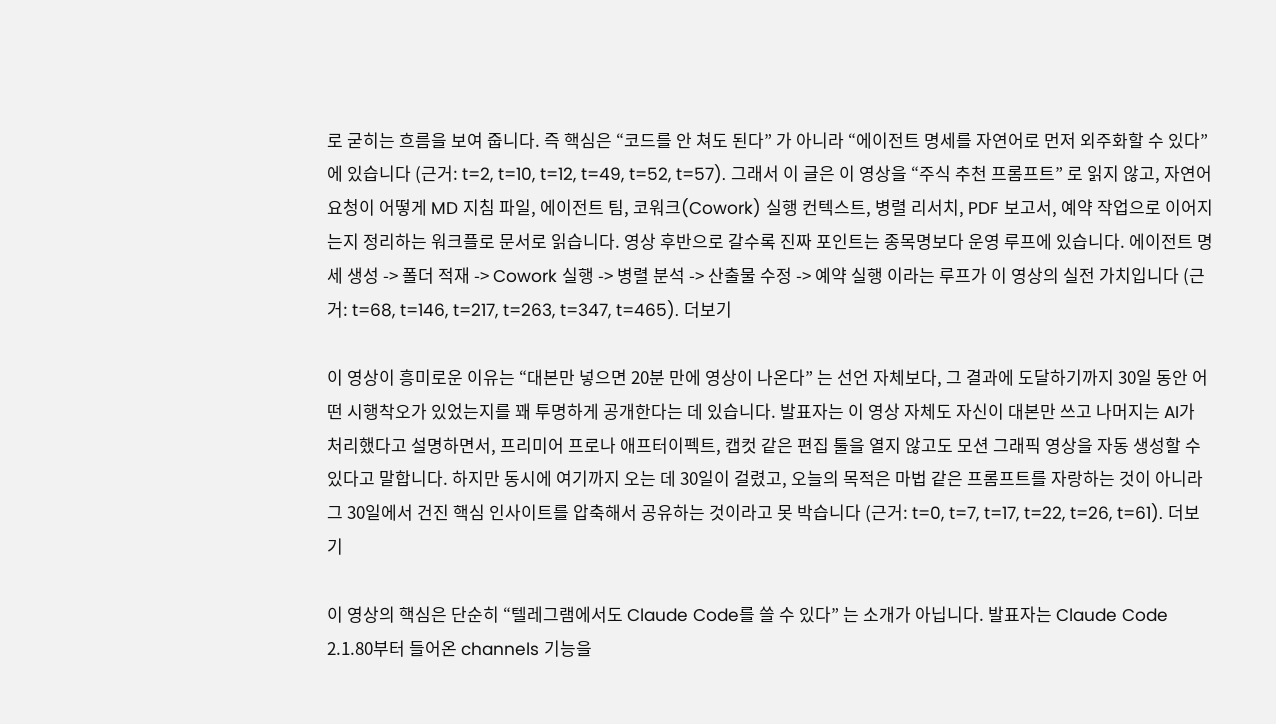로 굳히는 흐름을 보여 줍니다. 즉 핵심은 “코드를 안 쳐도 된다” 가 아니라 “에이전트 명세를 자연어로 먼저 외주화할 수 있다” 에 있습니다 (근거: t=2, t=10, t=12, t=49, t=52, t=57). 그래서 이 글은 이 영상을 “주식 추천 프롬프트” 로 읽지 않고, 자연어 요청이 어떻게 MD 지침 파일, 에이전트 팀, 코워크(Cowork) 실행 컨텍스트, 병렬 리서치, PDF 보고서, 예약 작업으로 이어지는지 정리하는 워크플로 문서로 읽습니다. 영상 후반으로 갈수록 진짜 포인트는 종목명보다 운영 루프에 있습니다. 에이전트 명세 생성 -> 폴더 적재 -> Cowork 실행 -> 병렬 분석 -> 산출물 수정 -> 예약 실행 이라는 루프가 이 영상의 실전 가치입니다 (근거: t=68, t=146, t=217, t=263, t=347, t=465). 더보기

이 영상이 흥미로운 이유는 “대본만 넣으면 20분 만에 영상이 나온다” 는 선언 자체보다, 그 결과에 도달하기까지 30일 동안 어떤 시행착오가 있었는지를 꽤 투명하게 공개한다는 데 있습니다. 발표자는 이 영상 자체도 자신이 대본만 쓰고 나머지는 AI가 처리했다고 설명하면서, 프리미어 프로나 애프터이펙트, 캡컷 같은 편집 툴을 열지 않고도 모션 그래픽 영상을 자동 생성할 수 있다고 말합니다. 하지만 동시에 여기까지 오는 데 30일이 걸렸고, 오늘의 목적은 마법 같은 프롬프트를 자랑하는 것이 아니라 그 30일에서 건진 핵심 인사이트를 압축해서 공유하는 것이라고 못 박습니다 (근거: t=0, t=7, t=17, t=22, t=26, t=61). 더보기

이 영상의 핵심은 단순히 “텔레그램에서도 Claude Code를 쓸 수 있다” 는 소개가 아닙니다. 발표자는 Claude Code 2.1.80부터 들어온 channels 기능을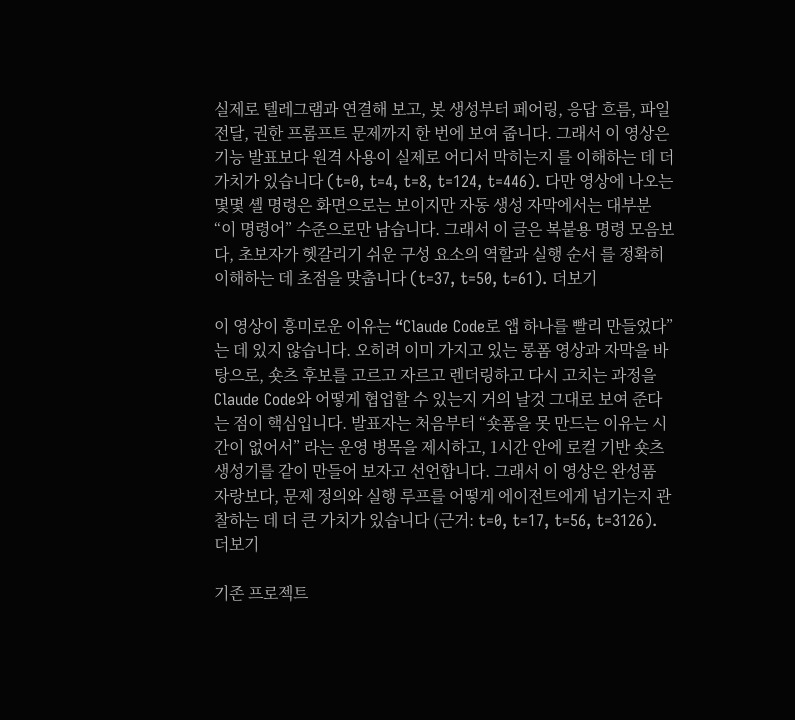실제로 텔레그램과 연결해 보고, 봇 생성부터 페어링, 응답 흐름, 파일 전달, 권한 프롬프트 문제까지 한 번에 보여 줍니다. 그래서 이 영상은 기능 발표보다 원격 사용이 실제로 어디서 막히는지 를 이해하는 데 더 가치가 있습니다 (t=0, t=4, t=8, t=124, t=446). 다만 영상에 나오는 몇몇 셸 명령은 화면으로는 보이지만 자동 생성 자막에서는 대부분 “이 명령어” 수준으로만 남습니다. 그래서 이 글은 복붙용 명령 모음보다, 초보자가 헷갈리기 쉬운 구성 요소의 역할과 실행 순서 를 정확히 이해하는 데 초점을 맞춥니다 (t=37, t=50, t=61). 더보기

이 영상이 흥미로운 이유는 “Claude Code로 앱 하나를 빨리 만들었다” 는 데 있지 않습니다. 오히려 이미 가지고 있는 롱폼 영상과 자막을 바탕으로, 숏츠 후보를 고르고 자르고 렌더링하고 다시 고치는 과정을 Claude Code와 어떻게 협업할 수 있는지 거의 날것 그대로 보여 준다는 점이 핵심입니다. 발표자는 처음부터 “숏폼을 못 만드는 이유는 시간이 없어서” 라는 운영 병목을 제시하고, 1시간 안에 로컬 기반 숏츠 생성기를 같이 만들어 보자고 선언합니다. 그래서 이 영상은 완성품 자랑보다, 문제 정의와 실행 루프를 어떻게 에이전트에게 넘기는지 관찰하는 데 더 큰 가치가 있습니다 (근거: t=0, t=17, t=56, t=3126). 더보기

기존 프로젝트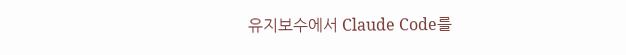유지보수에서 Claude Code를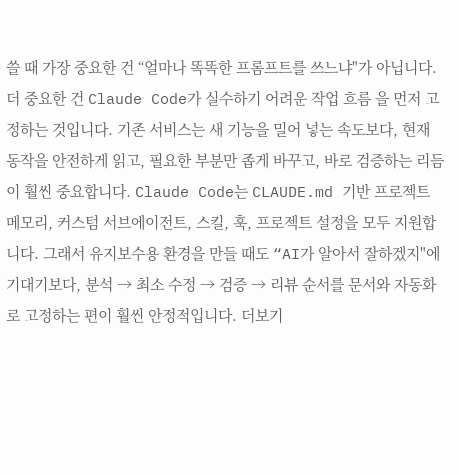쓸 때 가장 중요한 건 “얼마나 똑똑한 프롬프트를 쓰느냐"가 아닙니다. 더 중요한 건 Claude Code가 실수하기 어려운 작업 흐름 을 먼저 고정하는 것입니다. 기존 서비스는 새 기능을 밀어 넣는 속도보다, 현재 동작을 안전하게 읽고, 필요한 부분만 좁게 바꾸고, 바로 검증하는 리듬이 훨씬 중요합니다. Claude Code는 CLAUDE.md 기반 프로젝트 메모리, 커스텀 서브에이전트, 스킬, 훅, 프로젝트 설정을 모두 지원합니다. 그래서 유지보수용 환경을 만들 때도 “AI가 알아서 잘하겠지"에 기대기보다, 분석 → 최소 수정 → 검증 → 리뷰 순서를 문서와 자동화로 고정하는 편이 훨씬 안정적입니다. 더보기